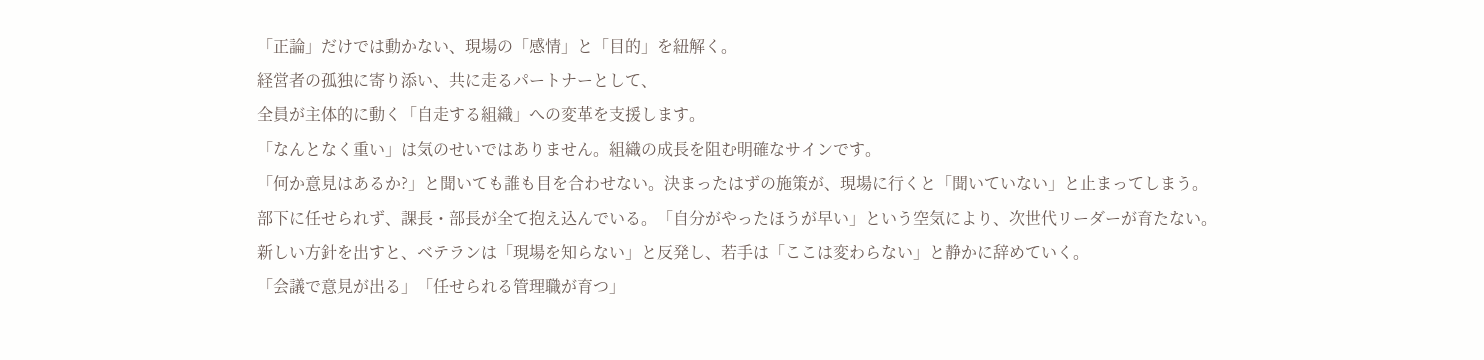「正論」だけでは動かない、現場の「感情」と「目的」を紐解く。
経営者の孤独に寄り添い、共に走るパートナーとして、
全員が主体的に動く「自走する組織」への変革を支援します。
「なんとなく重い」は気のせいではありません。組織の成長を阻む明確なサインです。
「何か意見はあるか?」と聞いても誰も目を合わせない。決まったはずの施策が、現場に行くと「聞いていない」と止まってしまう。
部下に任せられず、課長・部長が全て抱え込んでいる。「自分がやったほうが早い」という空気により、次世代リーダーが育たない。
新しい方針を出すと、ベテランは「現場を知らない」と反発し、若手は「ここは変わらない」と静かに辞めていく。
「会議で意見が出る」「任せられる管理職が育つ」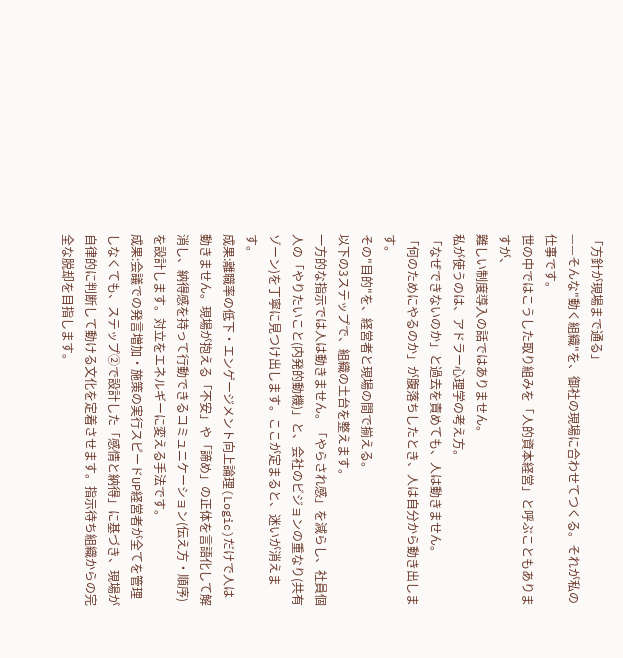「方針が現場まで通る」
——そんな"動く組織"を、御社の現場に合わせてつくる。それが私の仕事です。
世の中ではこうした取り組みを「人的資本経営」と呼ぶこともありますが、
難しい制度導入の話ではありません。
私が使うのは、アドラー心理学の考え方。
「なぜできないのか」と過去を責めても、人は動きません。
「何のためにやるのか」が腹落ちしたとき、人は自分から動き出します。
その"目的"を、経営者と現場の間で揃える。
以下の3ステップで、組織の土台を整えます。
一方的な指示では人は動きません。「やらされ感」を減らし、社員個人の「やりたいこと(内発的動機)」と、会社のビジョンの重なり(共有ゾーン)を丁寧に見つけ出します。ここが定まると、迷いが消えます。
成果:離職率の低下・エンゲージメント向上論理(Logic)だけで人は動きません。現場が抱える「不安」や「諦め」の正体を言語化して解消し、納得感を持って行動できるコミュニケーション(伝え方・順序)を設計します。対立をエネルギーに変える手法です。
成果:会議での発言増加・施策の実行スピードUP経営者が全てを管理しなくても、ステップ②で設計した「感情と納得」に基づき、現場が自律的に判断して動ける文化を定着させます。指示待ち組織からの完全な脱却を目指します。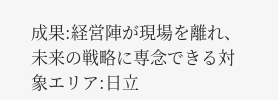成果:経営陣が現場を離れ、未来の戦略に専念できる対象エリア:日立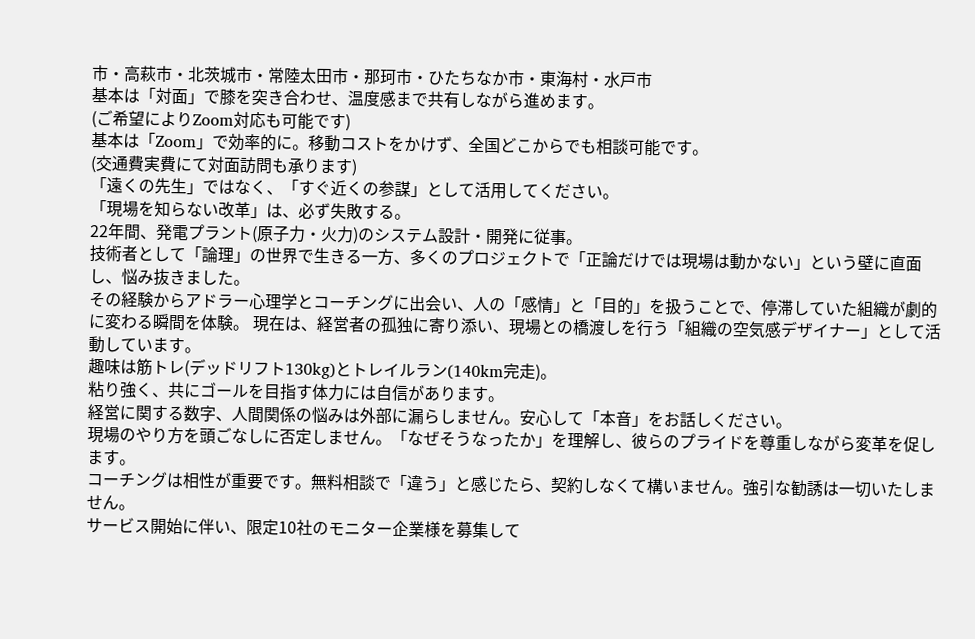市・高萩市・北茨城市・常陸太田市・那珂市・ひたちなか市・東海村・水戸市
基本は「対面」で膝を突き合わせ、温度感まで共有しながら進めます。
(ご希望によりZoom対応も可能です)
基本は「Zoom」で効率的に。移動コストをかけず、全国どこからでも相談可能です。
(交通費実費にて対面訪問も承ります)
「遠くの先生」ではなく、「すぐ近くの参謀」として活用してください。
「現場を知らない改革」は、必ず失敗する。
22年間、発電プラント(原子力・火力)のシステム設計・開発に従事。
技術者として「論理」の世界で生きる一方、多くのプロジェクトで「正論だけでは現場は動かない」という壁に直面し、悩み抜きました。
その経験からアドラー心理学とコーチングに出会い、人の「感情」と「目的」を扱うことで、停滞していた組織が劇的に変わる瞬間を体験。 現在は、経営者の孤独に寄り添い、現場との橋渡しを行う「組織の空気感デザイナー」として活動しています。
趣味は筋トレ(デッドリフト130kg)とトレイルラン(140km完走)。
粘り強く、共にゴールを目指す体力には自信があります。
経営に関する数字、人間関係の悩みは外部に漏らしません。安心して「本音」をお話しください。
現場のやり方を頭ごなしに否定しません。「なぜそうなったか」を理解し、彼らのプライドを尊重しながら変革を促します。
コーチングは相性が重要です。無料相談で「違う」と感じたら、契約しなくて構いません。強引な勧誘は一切いたしません。
サービス開始に伴い、限定10社のモニター企業様を募集して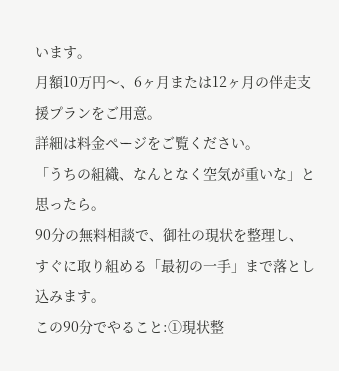います。
月額10万円〜、6ヶ月または12ヶ月の伴走支援プランをご用意。
詳細は料金ページをご覧ください。
「うちの組織、なんとなく空気が重いな」と思ったら。
90分の無料相談で、御社の現状を整理し、
すぐに取り組める「最初の一手」まで落とし込みます。
この90分でやること:①現状整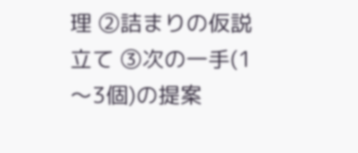理 ②詰まりの仮説立て ③次の一手(1〜3個)の提案